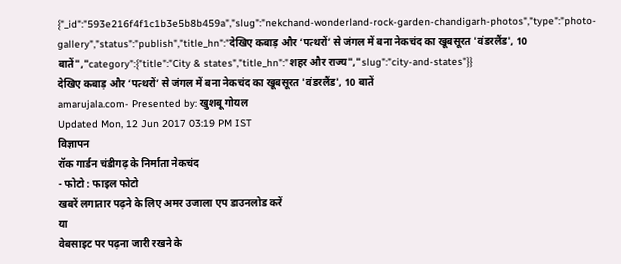{"_id":"593e216f4f1c1b3e5b8b459a","slug":"nekchand-wonderland-rock-garden-chandigarh-photos","type":"photo-gallery","status":"publish","title_hn":"देखिए कबाड़ और ‘पत्थरों’ से जंगल में बना नेकचंद का खूबसूरत 'वंडरलैंड', 10 बातें","category":{"title":"City & states","title_hn":"शहर और राज्य","slug":"city-and-states"}}
देखिए कबाड़ और ‘पत्थरों’ से जंगल में बना नेकचंद का खूबसूरत 'वंडरलैंड', 10 बातें
amarujala.com- Presented by: खुशबू गोयल
Updated Mon, 12 Jun 2017 03:19 PM IST
विज्ञापन
रॉक गार्डन चंडीगढ़ के निर्माता नेकचंद
- फोटो : फाइल फोटो
खबरें लगातार पढ़ने के लिए अमर उजाला एप डाउनलोड करें
या
वेबसाइट पर पढ़ना जारी रखने के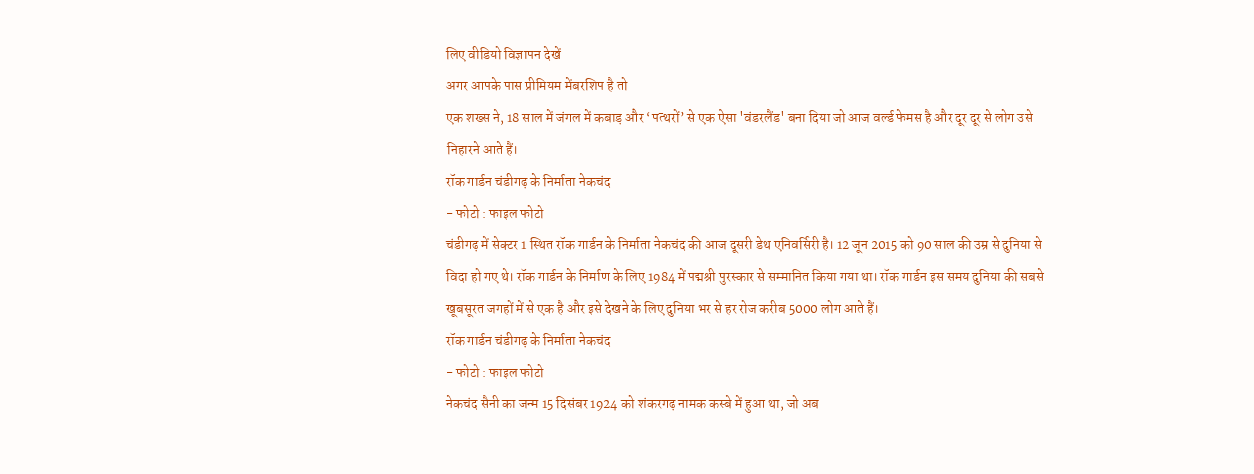लिए वीडियो विज्ञापन देखें
अगर आपके पास प्रीमियम मेंबरशिप है तो
एक शख्स ने, 18 साल में जंगल में कबाड़ और ‘पत्थरों’ से एक ऐसा 'वंडरलैंड' बना दिया जो आज वर्ल्ड फेमस है और दूर दूर से लोग उसे निहारने आते हैं।
रॉक गार्डन चंडीगढ़ के निर्माता नेकचंद
- फोटो : फाइल फोटो
चंडीगढ़ में सेक्टर 1 स्थित रॉक गार्डन के निर्माता नेकचंद की आज दूसरी डेथ एनिवर्सिरी है। 12 जून 2015 को 90 साल की उम्र से दुनिया से विदा हो गए थे। रॉक गार्डन के निर्माण के लिए 1984 में पद्मश्री पुरस्कार से सम्मानित किया गया था। रॉक गार्डन इस समय दुनिया की सबसे खूबसूरत जगहों में से एक है और इसे देखने के लिए दुनिया भर से हर रोज करीब 5000 लोग आते हैं।
रॉक गार्डन चंडीगढ़ के निर्माता नेकचंद
- फोटो : फाइल फोटो
नेकचंद सैनी का जन्म 15 दिसंबर 1924 को शंकरगढ़ नामक कस्बे में हुआ था, जो अब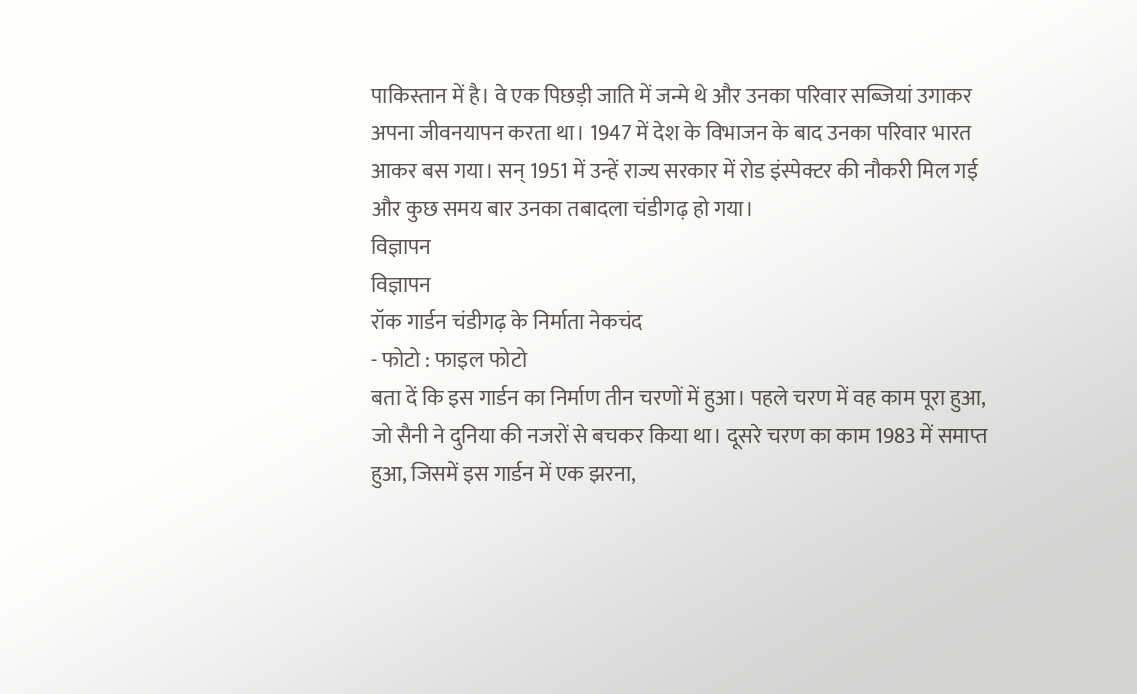पाकिस्तान में है। वे एक पिछड़ी जाति में जन्मे थे और उनका परिवार सब्जियां उगाकर अपना जीवनयापन करता था। 1947 में देश के विभाजन के बाद उनका परिवार भारत आकर बस गया। सन् 1951 में उन्हें राज्य सरकार में रोड इंस्पेक्टर की नौकरी मिल गई और कुछ समय बार उनका तबादला चंडीगढ़ हो गया।
विज्ञापन
विज्ञापन
रॉक गार्डन चंडीगढ़ के निर्माता नेकचंद
- फोटो : फाइल फोटो
बता दें कि इस गार्डन का निर्माण तीन चरणों में हुआ। पहले चरण में वह काम पूरा हुआ, जो सैनी ने दुनिया की नजरों से बचकर किया था। दूसरे चरण का काम 1983 में समाप्त हुआ, जिसमें इस गार्डन में एक झरना,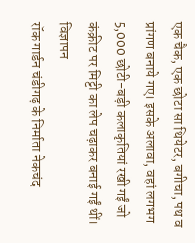एक चैक, एक छोटा सा थियेटर, बगीचा, पथ व प्रांगण बनाये गए। इसके अलावा, वहां लगभग 5,000 छोटी-बड़ी कलाकृतियां रखी गईं जो कंक्रीट पर मिट्टी का लेप चढ़ाकर बनाई गईं थीं।
विज्ञापन
रॉक गार्डन चंडीगढ़ के निर्माता नेकचंद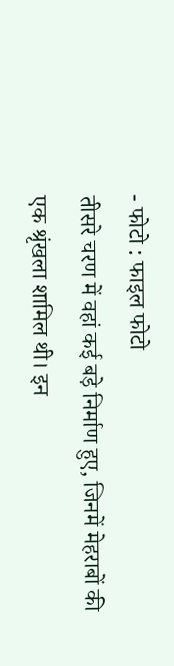- फोटो : फाइल फोटो
तीसरे चरण में वहां कई बड़े निर्माण हुए, जिनमें मेहराबों की एक श्रृंखला शामिल थी। इन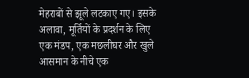मेहराबों से झूले लटकाए गए। इसके अलावा, मूर्तियों के प्रदर्शन के लिए एक मंडप, एक मछलीघर और खुले आसमान के नीचे एक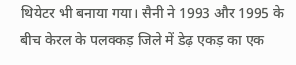थियेटर भी बनाया गया। सैनी ने 1993 और 1995 के बीच केरल के पलक्कड़ जिले में डेढ़ एकड़ का एक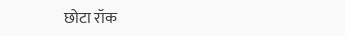छोटा रॉक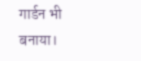गार्डन भी बनाया।